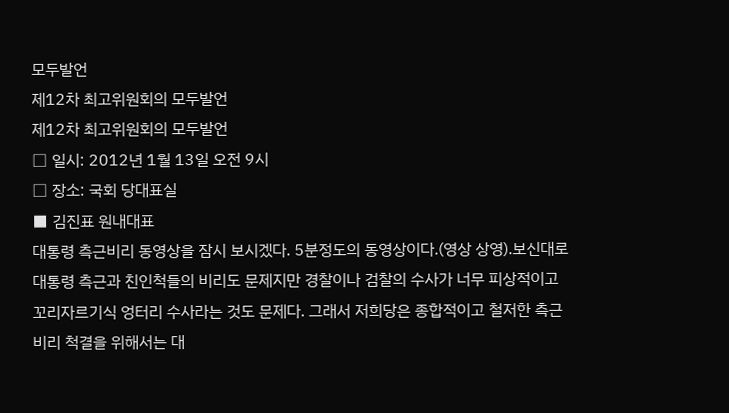모두발언
제12차 최고위원회의 모두발언
제12차 최고위원회의 모두발언
□ 일시: 2012년 1월 13일 오전 9시
□ 장소: 국회 당대표실
■ 김진표 원내대표
대통령 측근비리 동영상을 잠시 보시겠다. 5분정도의 동영상이다.(영상 상영).보신대로 대통령 측근과 친인척들의 비리도 문제지만 경찰이나 검찰의 수사가 너무 피상적이고 꼬리자르기식 엉터리 수사라는 것도 문제다. 그래서 저희당은 종합적이고 철저한 측근비리 척결을 위해서는 대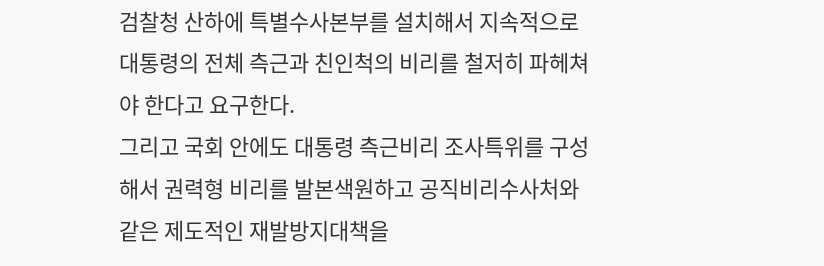검찰청 산하에 특별수사본부를 설치해서 지속적으로 대통령의 전체 측근과 친인척의 비리를 철저히 파헤쳐야 한다고 요구한다.
그리고 국회 안에도 대통령 측근비리 조사특위를 구성해서 권력형 비리를 발본색원하고 공직비리수사처와 같은 제도적인 재발방지대책을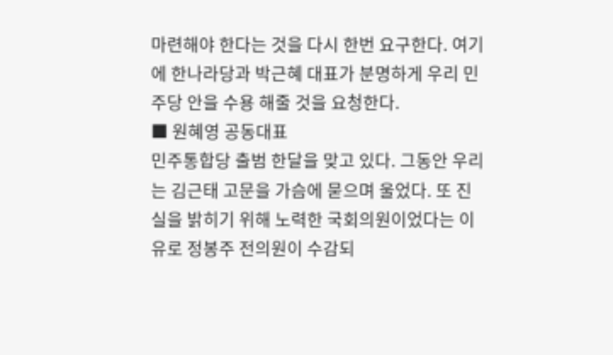마련해야 한다는 것을 다시 한번 요구한다. 여기에 한나라당과 박근혜 대표가 분명하게 우리 민주당 안을 수용 해줄 것을 요청한다.
■ 원혜영 공동대표
민주통합당 출범 한달을 맞고 있다. 그동안 우리는 김근태 고문을 가슴에 묻으며 울었다. 또 진실을 밝히기 위해 노력한 국회의원이었다는 이유로 정봉주 전의원이 수감되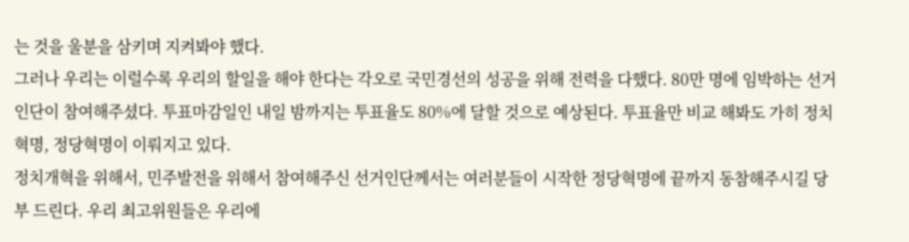는 것을 울분을 삼키며 지켜봐야 했다.
그러나 우리는 이럴수록 우리의 할일을 해야 한다는 각오로 국민경선의 성공을 위해 전력을 다했다. 80만 명에 임박하는 선거인단이 참여해주셨다. 투표마감일인 내일 밤까지는 투표율도 80%에 달할 것으로 예상된다. 투표율만 비교 해봐도 가히 정치혁명, 정당혁명이 이뤄지고 있다.
정치개혁을 위해서, 민주발전을 위해서 참여해주신 선거인단께서는 여러분들이 시작한 정당혁명에 끝까지 동참해주시길 당부 드린다. 우리 최고위원들은 우리에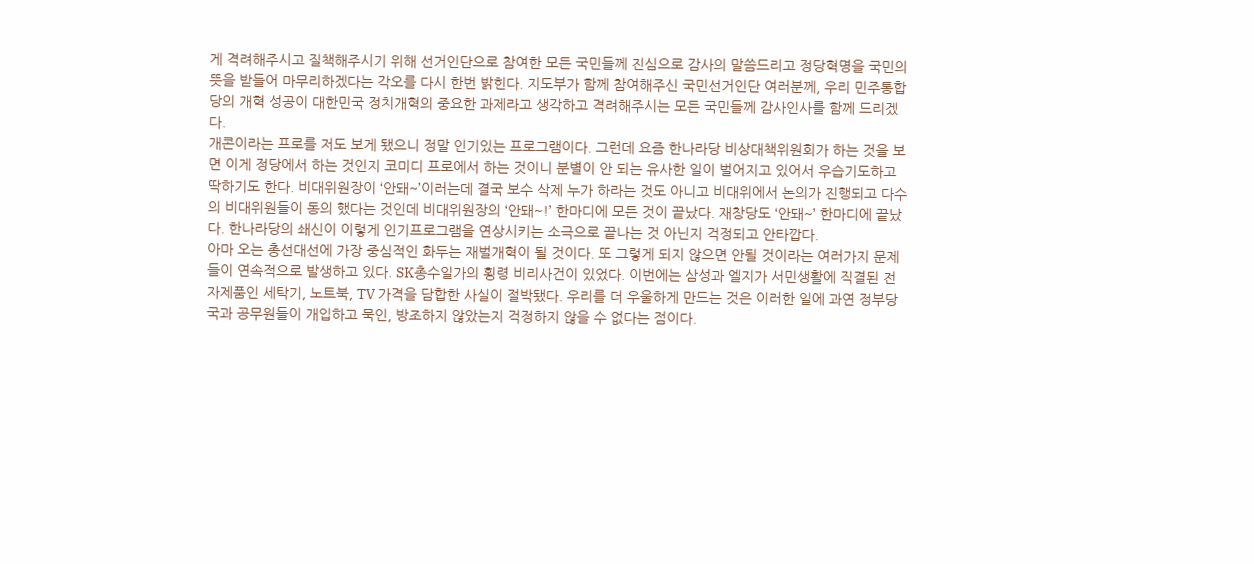게 격려해주시고 질책해주시기 위해 선거인단으로 참여한 모든 국민들께 진심으로 감사의 말씀드리고 정당혁명을 국민의 뜻을 받들어 마무리하겠다는 각오를 다시 한번 밝힌다. 지도부가 함께 참여해주신 국민선거인단 여러분께, 우리 민주통합당의 개혁 성공이 대한민국 정치개혁의 중요한 과제라고 생각하고 격려해주시는 모든 국민들께 감사인사를 함께 드리겠다.
개콘이라는 프로를 저도 보게 됐으니 정말 인기있는 프로그램이다. 그런데 요즘 한나라당 비상대책위원회가 하는 것을 보면 이게 정당에서 하는 것인지 코미디 프로에서 하는 것이니 분별이 안 되는 유사한 일이 벌어지고 있어서 우습기도하고 딱하기도 한다. 비대위원장이 ‘안돼~’이러는데 결국 보수 삭제 누가 하라는 것도 아니고 비대위에서 논의가 진행되고 다수의 비대위원들이 동의 했다는 것인데 비대위원장의 ‘안돼~!’ 한마디에 모든 것이 끝났다. 재창당도 ‘안돼~’ 한마디에 끝났다. 한나라당의 쇄신이 이렇게 인기프로그램을 연상시키는 소극으로 끝나는 것 아닌지 걱정되고 안타깝다.
아마 오는 총선대선에 가장 중심적인 화두는 재벌개혁이 될 것이다. 또 그렇게 되지 않으면 안될 것이라는 여러가지 문제들이 연속적으로 발생하고 있다. SK총수일가의 횡령 비리사건이 있었다. 이번에는 삼성과 엘지가 서민생활에 직결된 전자제품인 세탁기, 노트북, TV 가격을 담합한 사실이 절박됐다. 우리를 더 우울하게 만드는 것은 이러한 일에 과연 정부당국과 공무원들이 개입하고 묵인, 방조하지 않았는지 걱정하지 않을 수 없다는 점이다.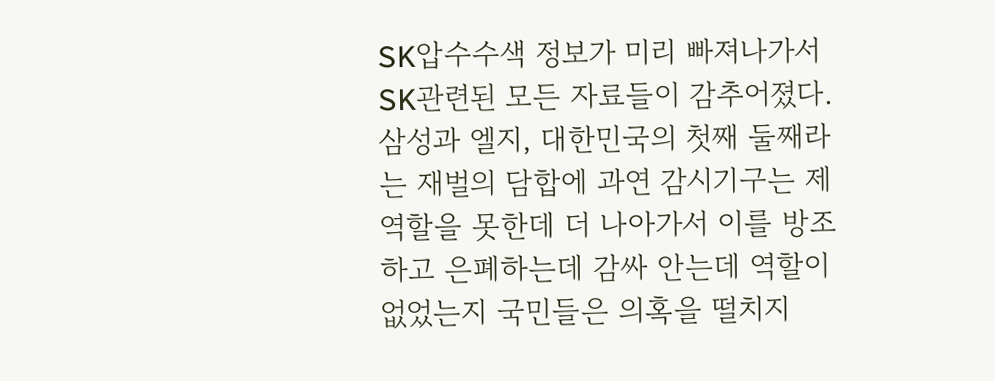SK압수수색 정보가 미리 빠져나가서 SK관련된 모든 자료들이 감추어졌다. 삼성과 엘지, 대한민국의 첫째 둘째라는 재벌의 담합에 과연 감시기구는 제 역할을 못한데 더 나아가서 이를 방조하고 은폐하는데 감싸 안는데 역할이 없었는지 국민들은 의혹을 떨치지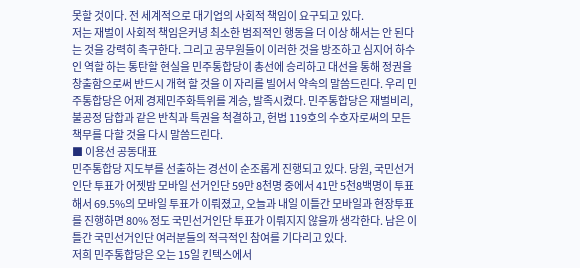못할 것이다. 전 세계적으로 대기업의 사회적 책임이 요구되고 있다.
저는 재벌이 사회적 책임은커녕 최소한 범죄적인 행동을 더 이상 해서는 안 된다는 것을 강력히 촉구한다. 그리고 공무원들이 이러한 것을 방조하고 심지어 하수인 역할 하는 통탄할 현실을 민주통합당이 총선에 승리하고 대선을 통해 정권을 창출함으로써 반드시 개혁 할 것을 이 자리를 빌어서 약속의 말씀드린다. 우리 민주통합당은 어제 경제민주화특위를 계승, 발족시켰다. 민주통합당은 재벌비리, 불공정 담합과 같은 반칙과 특권을 척결하고, 헌법 119호의 수호자로써의 모든 책무를 다할 것을 다시 말씀드린다.
■ 이용선 공동대표
민주통합당 지도부를 선출하는 경선이 순조롭게 진행되고 있다. 당원, 국민선거인단 투표가 어젯밤 모바일 선거인단 59만 8천명 중에서 41만 5천8백명이 투표해서 69.5%의 모바일 투표가 이뤄졌고, 오늘과 내일 이틀간 모바일과 현장투표를 진행하면 80% 정도 국민선거인단 투표가 이뤄지지 않을까 생각한다. 남은 이틀간 국민선거인단 여러분들의 적극적인 참여를 기다리고 있다.
저희 민주통합당은 오는 15일 킨텍스에서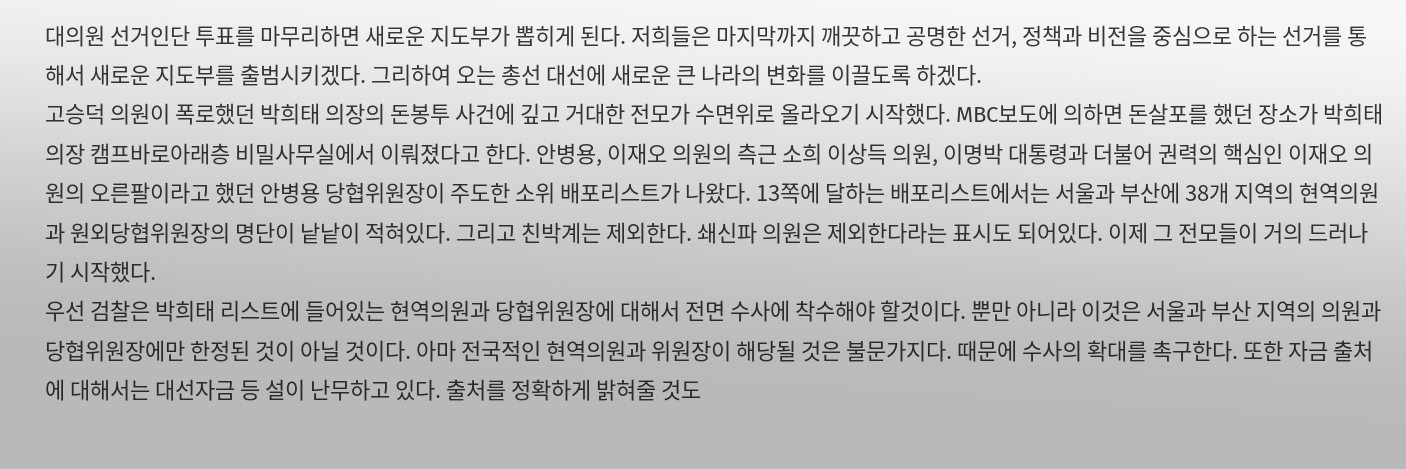대의원 선거인단 투표를 마무리하면 새로운 지도부가 뽑히게 된다. 저희들은 마지막까지 깨끗하고 공명한 선거, 정책과 비전을 중심으로 하는 선거를 통해서 새로운 지도부를 출범시키겠다. 그리하여 오는 총선 대선에 새로운 큰 나라의 변화를 이끌도록 하겠다.
고승덕 의원이 폭로했던 박희태 의장의 돈봉투 사건에 깊고 거대한 전모가 수면위로 올라오기 시작했다. MBC보도에 의하면 돈살포를 했던 장소가 박희태 의장 캠프바로아래층 비밀사무실에서 이뤄졌다고 한다. 안병용, 이재오 의원의 측근 소희 이상득 의원, 이명박 대통령과 더불어 권력의 핵심인 이재오 의원의 오른팔이라고 했던 안병용 당협위원장이 주도한 소위 배포리스트가 나왔다. 13쪽에 달하는 배포리스트에서는 서울과 부산에 38개 지역의 현역의원과 원외당협위원장의 명단이 낱낱이 적혀있다. 그리고 친박계는 제외한다. 쇄신파 의원은 제외한다라는 표시도 되어있다. 이제 그 전모들이 거의 드러나기 시작했다.
우선 검찰은 박희태 리스트에 들어있는 현역의원과 당협위원장에 대해서 전면 수사에 착수해야 할것이다. 뿐만 아니라 이것은 서울과 부산 지역의 의원과 당협위원장에만 한정된 것이 아닐 것이다. 아마 전국적인 현역의원과 위원장이 해당될 것은 불문가지다. 때문에 수사의 확대를 촉구한다. 또한 자금 출처에 대해서는 대선자금 등 설이 난무하고 있다. 출처를 정확하게 밝혀줄 것도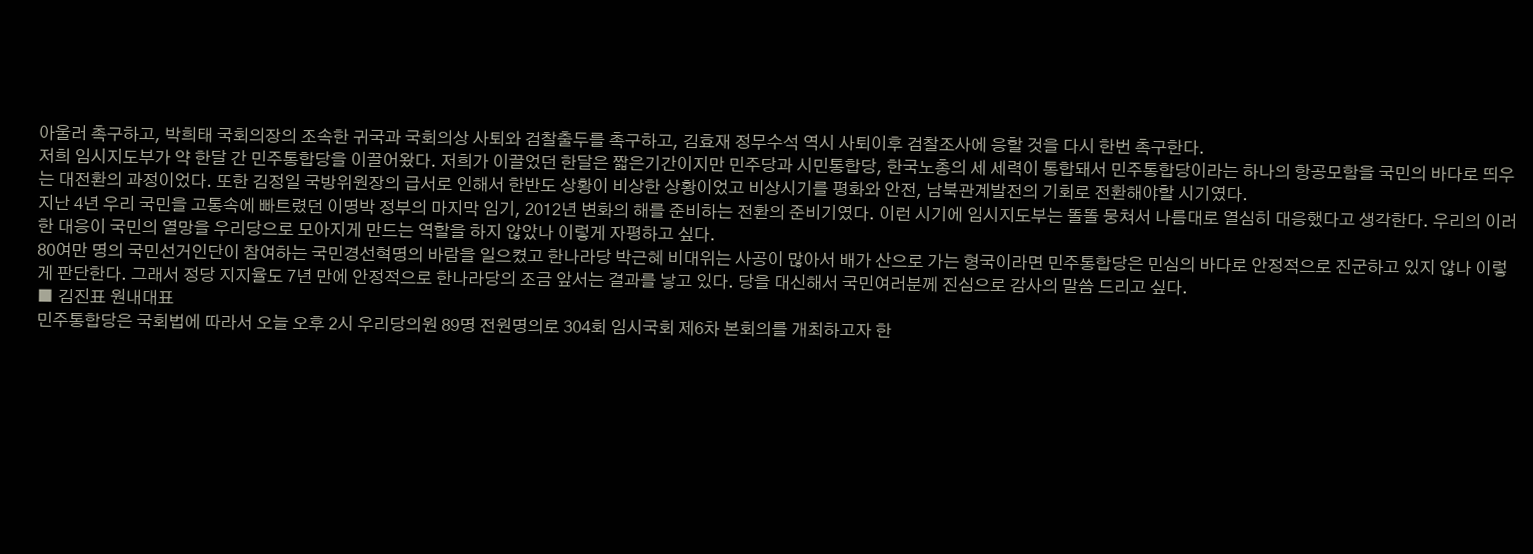아울러 촉구하고, 박희태 국회의장의 조속한 귀국과 국회의상 사퇴와 검찰출두를 촉구하고, 김효재 정무수석 역시 사퇴이후 검찰조사에 응할 것을 다시 한번 촉구한다.
저희 임시지도부가 약 한달 간 민주통합당을 이끌어왔다. 저희가 이끌었던 한달은 짧은기간이지만 민주당과 시민통합당, 한국노총의 세 세력이 통합돼서 민주통합당이라는 하나의 항공모함을 국민의 바다로 띄우는 대전환의 과정이었다. 또한 김정일 국방위원장의 급서로 인해서 한반도 상황이 비상한 상황이었고 비상시기를 평화와 안전, 남북관계발전의 기회로 전환해야할 시기였다.
지난 4년 우리 국민을 고통속에 빠트렸던 이명박 정부의 마지막 임기, 2012년 변화의 해를 준비하는 전환의 준비기였다. 이런 시기에 임시지도부는 똘똘 뭉쳐서 나름대로 열심히 대응했다고 생각한다. 우리의 이러한 대응이 국민의 열망을 우리당으로 모아지게 만드는 역할을 하지 않았나 이렇게 자평하고 싶다.
80여만 명의 국민선거인단이 참여하는 국민경선혁명의 바람을 일으켰고 한나라당 박근혜 비대위는 사공이 많아서 배가 산으로 가는 형국이라면 민주통합당은 민심의 바다로 안정적으로 진군하고 있지 않나 이렇게 판단한다. 그래서 정당 지지율도 7년 만에 안정적으로 한나라당의 조금 앞서는 결과를 낳고 있다. 당을 대신해서 국민여러분께 진심으로 감사의 말씀 드리고 싶다.
■ 김진표 원내대표
민주통합당은 국회법에 따라서 오늘 오후 2시 우리당의원 89명 전원명의로 304회 임시국회 제6차 본회의를 개최하고자 한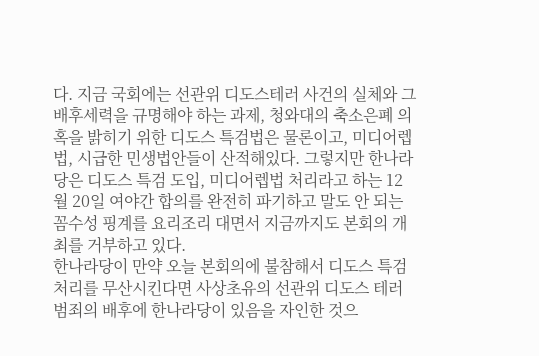다. 지금 국회에는 선관위 디도스테러 사건의 실체와 그 배후세력을 규명해야 하는 과제, 청와대의 축소은폐 의혹을 밝히기 위한 디도스 특검법은 물론이고, 미디어렙법, 시급한 민생법안들이 산적해있다. 그렇지만 한나라당은 디도스 특검 도입, 미디어렙법 처리라고 하는 12월 20일 여야간 합의를 완전히 파기하고 말도 안 되는 꼼수성 핑계를 요리조리 대면서 지금까지도 본회의 개최를 거부하고 있다.
한나라당이 만약 오늘 본회의에 불참해서 디도스 특검 처리를 무산시킨다면 사상초유의 선관위 디도스 테러 범죄의 배후에 한나라당이 있음을 자인한 것으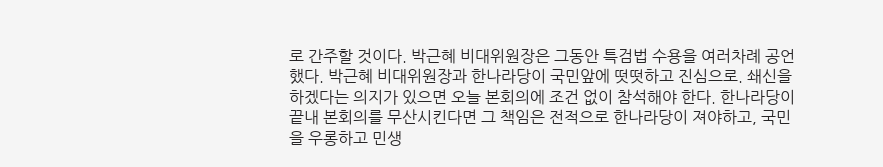로 간주할 것이다. 박근혜 비대위원장은 그동안 특검법 수용을 여러차례 공언했다. 박근혜 비대위원장과 한나라당이 국민앞에 떳떳하고 진심으로. 쇄신을 하겠다는 의지가 있으면 오늘 본회의에 조건 없이 참석해야 한다. 한나라당이 끝내 본회의를 무산시킨다면 그 책임은 전적으로 한나라당이 져야하고, 국민을 우롱하고 민생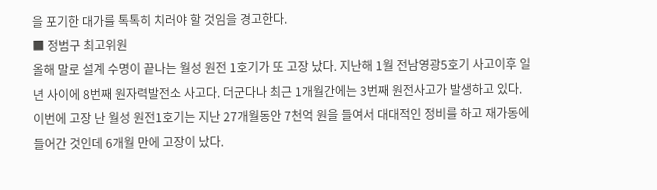을 포기한 대가를 톡톡히 치러야 할 것임을 경고한다.
■ 정범구 최고위원
올해 말로 설계 수명이 끝나는 월성 원전 1호기가 또 고장 났다. 지난해 1월 전남영광5호기 사고이후 일년 사이에 8번째 원자력발전소 사고다. 더군다나 최근 1개월간에는 3번째 원전사고가 발생하고 있다. 이번에 고장 난 월성 원전1호기는 지난 27개월동안 7천억 원을 들여서 대대적인 정비를 하고 재가동에 들어간 것인데 6개월 만에 고장이 났다.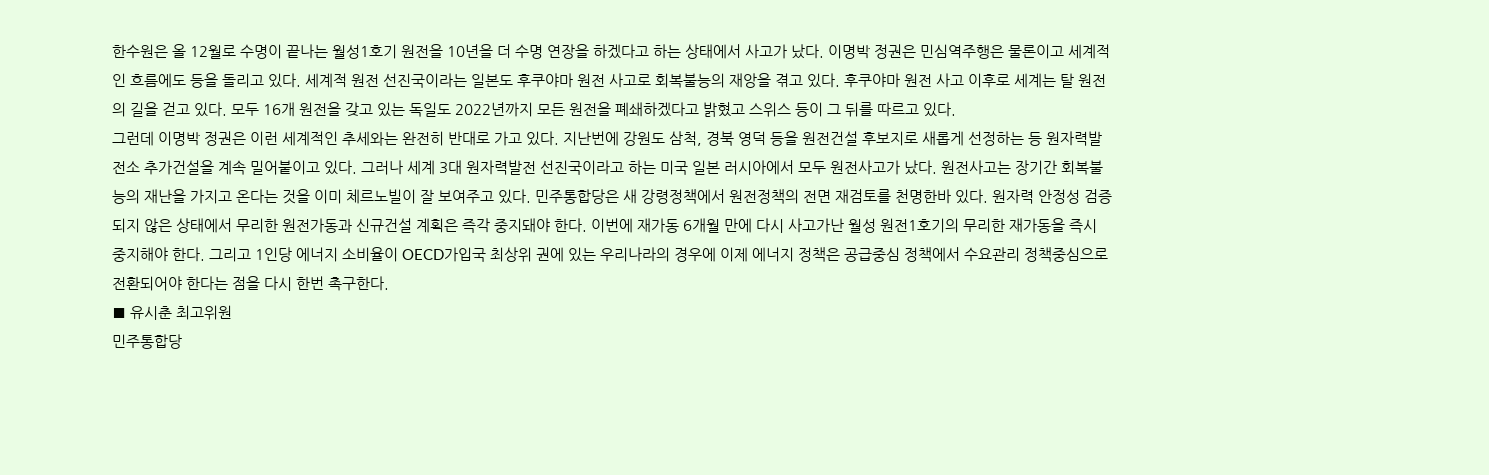한수원은 올 12월로 수명이 끝나는 월성1호기 원전을 10년을 더 수명 연장을 하겠다고 하는 상태에서 사고가 났다. 이명박 정권은 민심역주행은 물론이고 세계적인 흐름에도 등을 돌리고 있다. 세계적 원전 선진국이라는 일본도 후쿠야마 원전 사고로 회복불능의 재앙을 겪고 있다. 후쿠야마 원전 사고 이후로 세계는 탈 원전의 길을 걷고 있다. 모두 16개 원전을 갖고 있는 독일도 2022년까지 모든 원전을 폐쇄하겠다고 밝혔고 스위스 등이 그 뒤를 따르고 있다.
그런데 이명박 정권은 이런 세계적인 추세와는 완전히 반대로 가고 있다. 지난번에 강원도 삼척, 경북 영덕 등을 원전건설 후보지로 새롭게 선정하는 등 원자력발전소 추가건설을 계속 밀어붙이고 있다. 그러나 세계 3대 원자력발전 선진국이라고 하는 미국 일본 러시아에서 모두 원전사고가 났다. 원전사고는 장기간 회복불능의 재난을 가지고 온다는 것을 이미 체르노빌이 잘 보여주고 있다. 민주통합당은 새 강령정책에서 원전정책의 전면 재검토를 천명한바 있다. 원자력 안정성 검증되지 않은 상태에서 무리한 원전가동과 신규건설 계획은 즉각 중지돼야 한다. 이번에 재가동 6개월 만에 다시 사고가난 월성 원전1호기의 무리한 재가동을 즉시 중지해야 한다. 그리고 1인당 에너지 소비율이 OECD가입국 최상위 권에 있는 우리나라의 경우에 이제 에너지 정책은 공급중심 정책에서 수요관리 정책중심으로 전환되어야 한다는 점을 다시 한번 촉구한다.
■ 유시춘 최고위원
민주통합당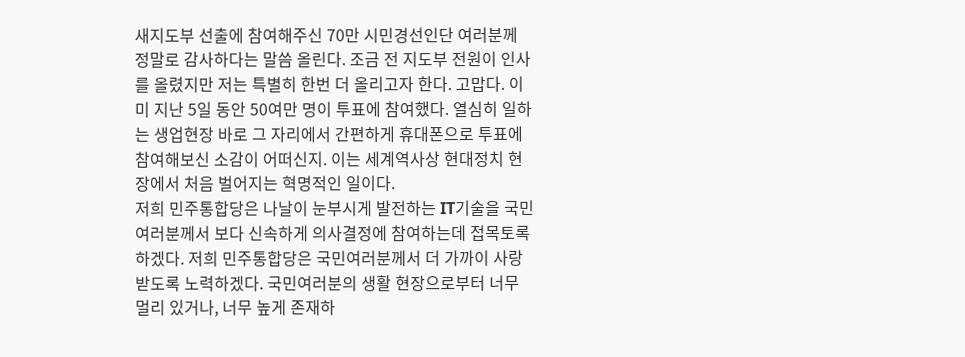새지도부 선출에 참여해주신 70만 시민경선인단 여러분께 정말로 감사하다는 말씀 올린다. 조금 전 지도부 전원이 인사를 올렸지만 저는 특별히 한번 더 올리고자 한다. 고맙다. 이미 지난 5일 동안 50여만 명이 투표에 참여했다. 열심히 일하는 생업현장 바로 그 자리에서 간편하게 휴대폰으로 투표에 참여해보신 소감이 어떠신지. 이는 세계역사상 현대정치 현장에서 처음 벌어지는 혁명적인 일이다.
저희 민주통합당은 나날이 눈부시게 발전하는 IT기술을 국민 여러분께서 보다 신속하게 의사결정에 참여하는데 접목토록 하겠다. 저희 민주통합당은 국민여러분께서 더 가까이 사랑받도록 노력하겠다. 국민여러분의 생활 현장으로부터 너무 멀리 있거나, 너무 높게 존재하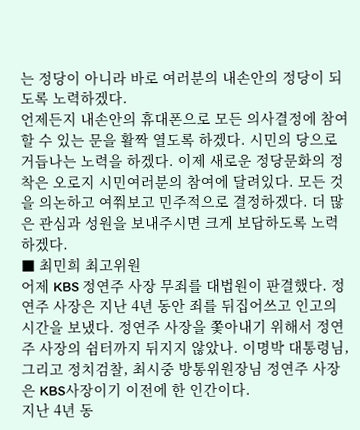는 정당이 아니라 바로 여러분의 내손안의 정당이 되도록 노력하겠다.
언제든지 내손안의 휴대폰으로 모든 의사결정에 참여할 수 있는 문을 활짝 열도록 하겠다. 시민의 당으로 거듭나는 노력을 하겠다. 이제 새로운 정당문화의 정착은 오로지 시민여러분의 참여에 달려있다. 모든 것을 의논하고 여쭤보고 민주적으로 결정하겠다. 더 많은 관심과 성원을 보내주시면 크게 보답하도록 노력하겠다.
■ 최민희 최고위원
어제 KBS 정연주 사장 무죄를 대법원이 판결했다. 정연주 사장은 지난 4년 동안 죄를 뒤집어쓰고 인고의 시간을 보냈다. 정연주 사장을 쫓아내기 위해서 정연주 사장의 쉼터까지 뒤지지 않았나. 이명박 대통령님, 그리고 정치검찰, 최시중 방통위원장님 정연주 사장은 KBS사장이기 이전에 한 인간이다.
지난 4년 동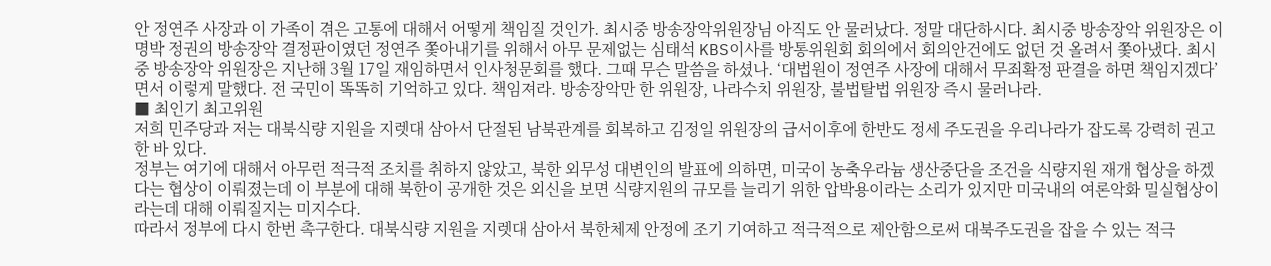안 정연주 사장과 이 가족이 겪은 고통에 대해서 어떻게 책임질 것인가. 최시중 방송장악위원장님 아직도 안 물러났다. 정말 대단하시다. 최시중 방송장악 위원장은 이명박 정권의 방송장악 결정판이였던 정연주 쫓아내기를 위해서 아무 문제없는 심태석 KBS이사를 방통위원회 회의에서 회의안건에도 없던 것 올려서 쫓아냈다. 최시중 방송장악 위원장은 지난해 3월 17일 재임하면서 인사청문회를 했다. 그때 무슨 말씀을 하셨나. ‘대법원이 정연주 사장에 대해서 무죄확정 판결을 하면 책임지겠다’면서 이렇게 말했다. 전 국민이 똑똑히 기억하고 있다. 책임져라. 방송장악만 한 위원장, 나라수치 위원장, 불법탈법 위원장 즉시 물러나라.
■ 최인기 최고위원
저희 민주당과 저는 대북식량 지원을 지렛대 삼아서 단절된 남북관계를 회복하고 김정일 위원장의 급서이후에 한반도 정세 주도권을 우리나라가 잡도록 강력히 권고한 바 있다.
정부는 여기에 대해서 아무런 적극적 조치를 취하지 않았고, 북한 외무성 대변인의 발표에 의하면, 미국이 농축우라늄 생산중단을 조건을 식량지원 재개 협상을 하겠다는 협상이 이뤄졌는데 이 부분에 대해 북한이 공개한 것은 외신을 보면 식량지원의 규모를 늘리기 위한 압박용이라는 소리가 있지만 미국내의 여론악화 밀실협상이라는데 대해 이뤄질지는 미지수다.
따라서 정부에 다시 한번 촉구한다. 대북식량 지원을 지렛대 삼아서 북한체제 안정에 조기 기여하고 적극적으로 제안함으로써 대북주도권을 잡을 수 있는 적극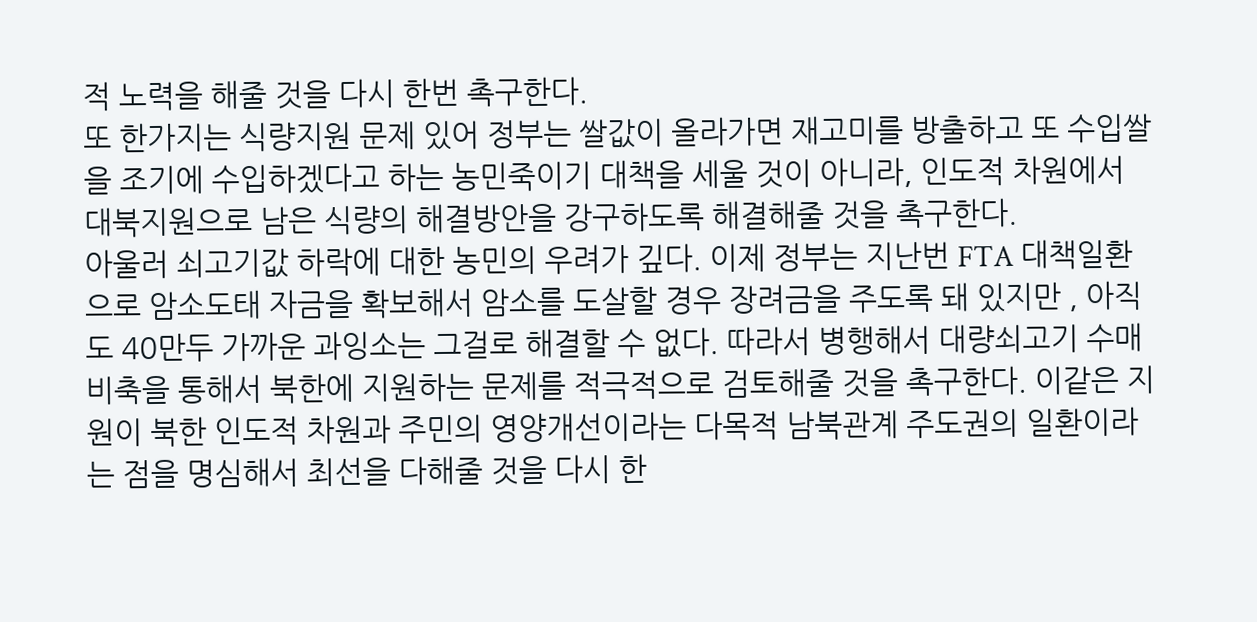적 노력을 해줄 것을 다시 한번 촉구한다.
또 한가지는 식량지원 문제 있어 정부는 쌀값이 올라가면 재고미를 방출하고 또 수입쌀을 조기에 수입하겠다고 하는 농민죽이기 대책을 세울 것이 아니라, 인도적 차원에서 대북지원으로 남은 식량의 해결방안을 강구하도록 해결해줄 것을 촉구한다.
아울러 쇠고기값 하락에 대한 농민의 우려가 깊다. 이제 정부는 지난번 FTA 대책일환으로 암소도태 자금을 확보해서 암소를 도살할 경우 장려금을 주도록 돼 있지만 , 아직도 40만두 가까운 과잉소는 그걸로 해결할 수 없다. 따라서 병행해서 대량쇠고기 수매 비축을 통해서 북한에 지원하는 문제를 적극적으로 검토해줄 것을 촉구한다. 이같은 지원이 북한 인도적 차원과 주민의 영양개선이라는 다목적 남북관계 주도권의 일환이라는 점을 명심해서 최선을 다해줄 것을 다시 한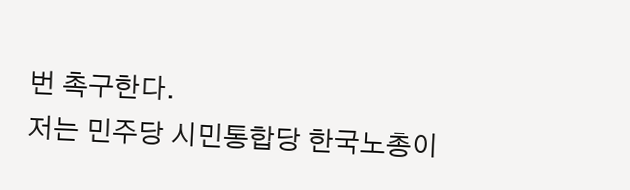번 촉구한다.
저는 민주당 시민통합당 한국노총이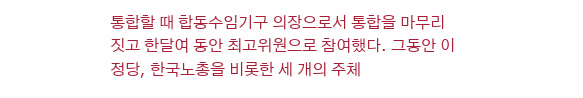통합할 때 합동수임기구 의장으로서 통합을 마무리짓고 한달여 동안 최고위원으로 참여했다. 그동안 이 정당, 한국노총을 비롯한 세 개의 주체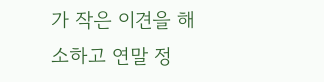가 작은 이견을 해소하고 연말 정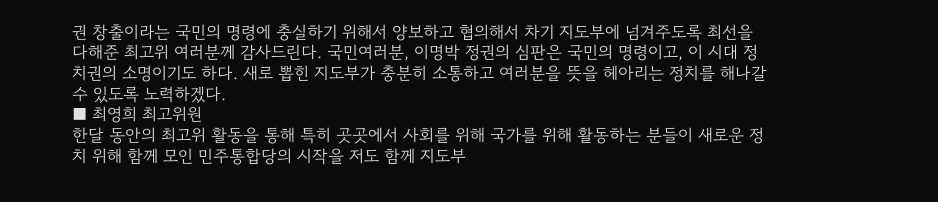권 창출이라는 국민의 명령에 충실하기 위해서 양보하고 협의해서 차기 지도부에 넘겨주도록 최선을 다해준 최고위 여러분께 감사드린다. 국민여러분, 이명박 정권의 심판은 국민의 명령이고, 이 시대 정치권의 소명이기도 하다. 새로 뽑힌 지도부가 충분히 소통하고 여러분을 뜻을 헤아리는 정치를 해나갈 수 있도록 노력하겠다.
■ 최영희 최고위원
한달 동안의 최고위 활동을 통해 특히 곳곳에서 사회를 위해 국가를 위해 활동하는 분들이 새로운 정치 위해 함께 모인 민주통합당의 시작을 저도 함께 지도부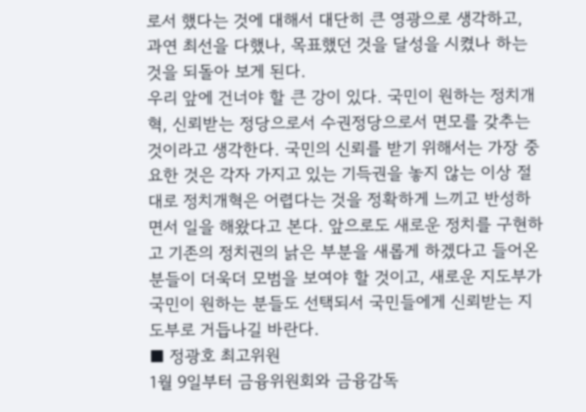로서 했다는 것에 대해서 대단히 큰 영광으로 생각하고, 과연 최선을 다했나, 목표했던 것을 달성을 시켰나 하는 것을 되돌아 보게 된다.
우리 앞에 건너야 할 큰 강이 있다. 국민이 원하는 정치개혁, 신뢰받는 정당으로서 수권정당으로서 면모를 갖추는 것이라고 생각한다. 국민의 신뢰를 받기 위해서는 가장 중요한 것은 각자 가지고 있는 기득권을 놓지 않는 이상 절대로 정치개혁은 어렵다는 것을 정확하게 느끼고 반성하면서 일을 해왔다고 본다. 앞으로도 새로운 정치를 구현하고 기존의 정치권의 낡은 부분을 새롭게 하겠다고 들어온 분들이 더욱더 모범을 보여야 할 것이고, 새로운 지도부가 국민이 원하는 분들도 선택되서 국민들에게 신뢰받는 지도부로 거듭나길 바란다.
■ 정광호 최고위원
1월 9일부터 금융위원회와 금융감독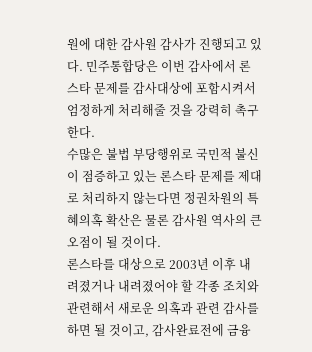원에 대한 감사원 감사가 진행되고 있다. 민주통합당은 이번 감사에서 론스타 문제를 감사대상에 포함시켜서 엄정하게 처리해줄 것을 강력히 촉구한다.
수많은 불법 부당행위로 국민적 불신이 점증하고 있는 론스타 문제를 제대로 처리하지 않는다면 정권차원의 특혜의혹 확산은 물론 감사원 역사의 큰 오점이 될 것이다.
론스타를 대상으로 2003년 이후 내려졌거나 내려졌어야 할 각종 조치와 관련해서 새로운 의혹과 관련 감사를 하면 될 것이고, 감사완료전에 금융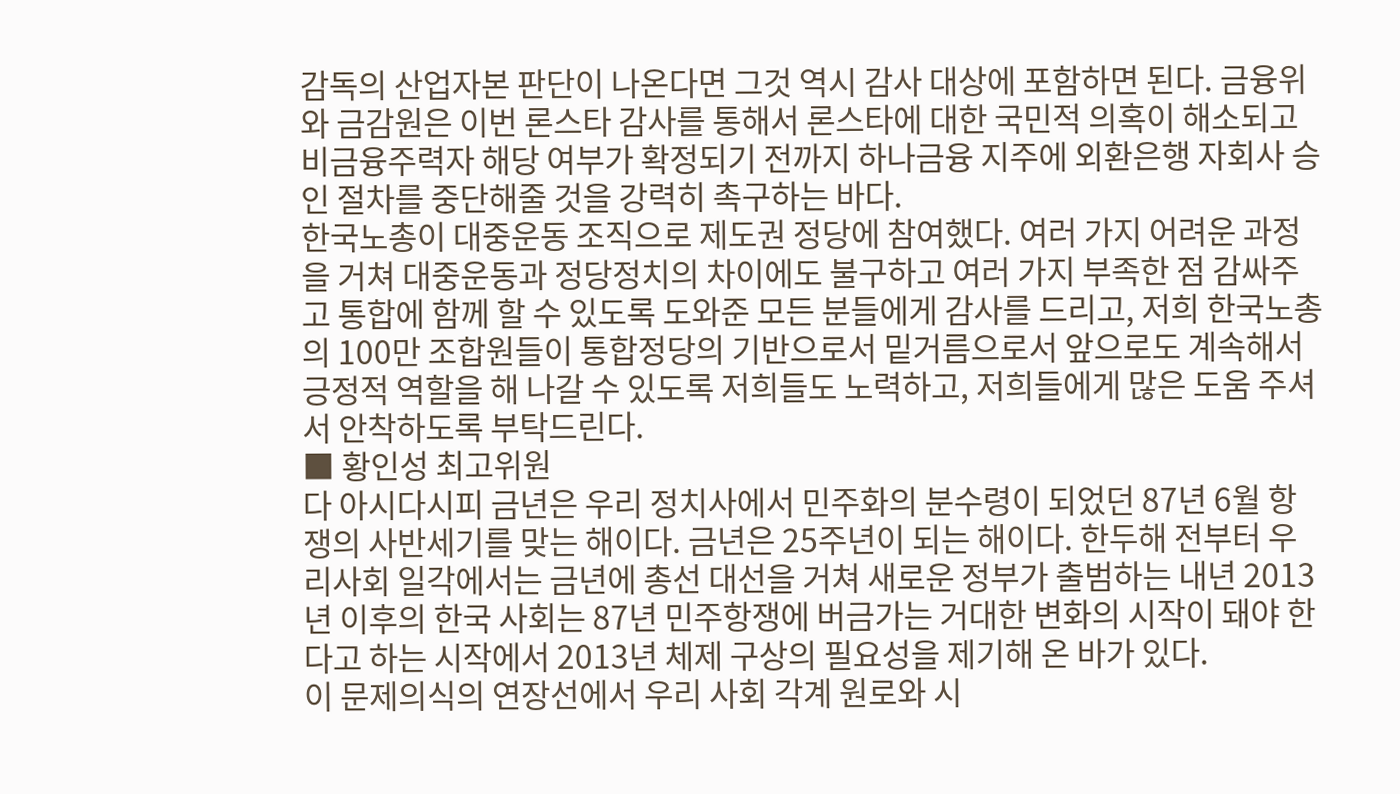감독의 산업자본 판단이 나온다면 그것 역시 감사 대상에 포함하면 된다. 금융위와 금감원은 이번 론스타 감사를 통해서 론스타에 대한 국민적 의혹이 해소되고 비금융주력자 해당 여부가 확정되기 전까지 하나금융 지주에 외환은행 자회사 승인 절차를 중단해줄 것을 강력히 촉구하는 바다.
한국노총이 대중운동 조직으로 제도권 정당에 참여했다. 여러 가지 어려운 과정을 거쳐 대중운동과 정당정치의 차이에도 불구하고 여러 가지 부족한 점 감싸주고 통합에 함께 할 수 있도록 도와준 모든 분들에게 감사를 드리고, 저희 한국노총의 100만 조합원들이 통합정당의 기반으로서 밑거름으로서 앞으로도 계속해서 긍정적 역할을 해 나갈 수 있도록 저희들도 노력하고, 저희들에게 많은 도움 주셔서 안착하도록 부탁드린다.
■ 황인성 최고위원
다 아시다시피 금년은 우리 정치사에서 민주화의 분수령이 되었던 87년 6월 항쟁의 사반세기를 맞는 해이다. 금년은 25주년이 되는 해이다. 한두해 전부터 우리사회 일각에서는 금년에 총선 대선을 거쳐 새로운 정부가 출범하는 내년 2013년 이후의 한국 사회는 87년 민주항쟁에 버금가는 거대한 변화의 시작이 돼야 한다고 하는 시작에서 2013년 체제 구상의 필요성을 제기해 온 바가 있다.
이 문제의식의 연장선에서 우리 사회 각계 원로와 시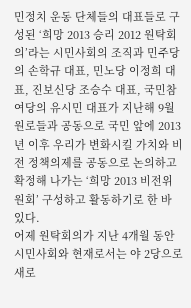민정치 운동 단체들의 대표들로 구성된 ‘희망 2013 승리 2012 원탁회의’라는 시민사회의 조직과 민주당의 손학규 대표, 민노당 이정희 대표, 진보신당 조승수 대표, 국민참여당의 유시민 대표가 지난해 9월 원로들과 공동으로 국민 앞에 2013년 이후 우리가 변화시킬 가치와 비전 정책의제를 공동으로 논의하고 확정해 나가는 ‘희망 2013 비전위원회’ 구성하고 활동하기로 한 바 있다.
어제 원탁회의가 지난 4개월 동안 시민사회와 현재로서는 야 2당으로 새로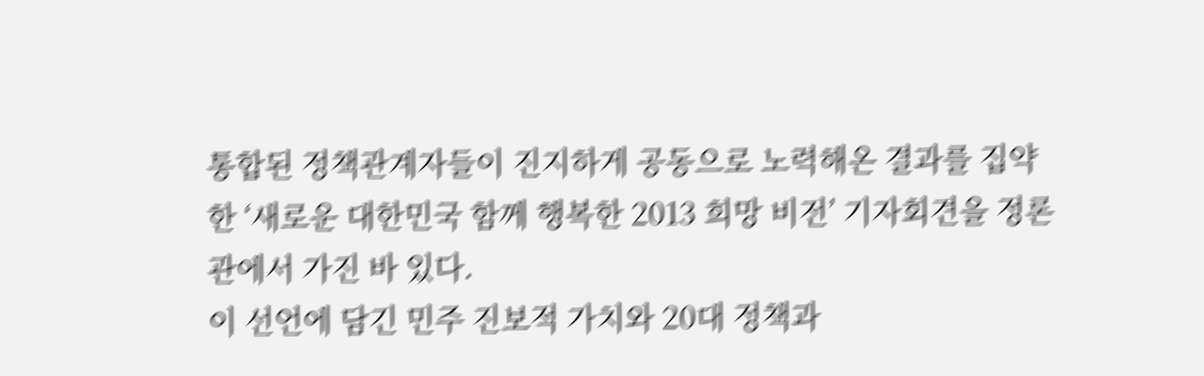통합된 정책관계자들이 진지하게 공동으로 노력해온 결과를 집약한 ‘새로운 대한민국 함께 행복한 2013 희망 비전’ 기자회견을 정론관에서 가진 바 있다.
이 선언에 담긴 민주 진보적 가치와 20대 정책과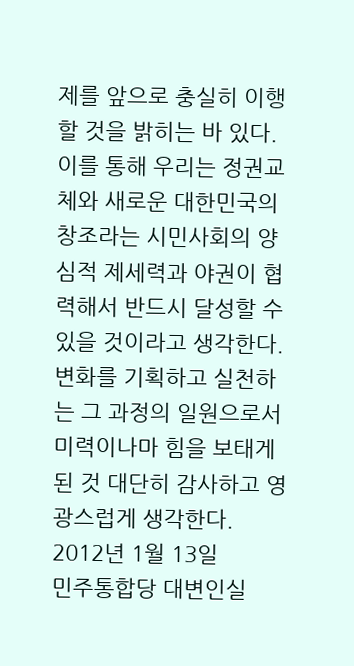제를 앞으로 충실히 이행할 것을 밝히는 바 있다. 이를 통해 우리는 정권교체와 새로운 대한민국의 창조라는 시민사회의 양심적 제세력과 야권이 협력해서 반드시 달성할 수 있을 것이라고 생각한다. 변화를 기획하고 실천하는 그 과정의 일원으로서 미력이나마 힘을 보태게 된 것 대단히 감사하고 영광스럽게 생각한다.
2012년 1월 13일
민주통합당 대변인실